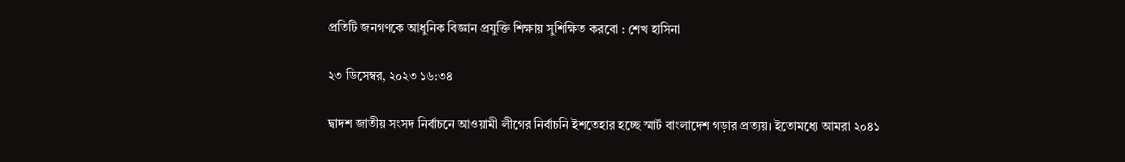প্রতিটি জনগণকে আধুনিক বিজ্ঞান প্রযুক্তি শিক্ষায় সুশিক্ষিত করবো : শেখ হাসিনা

২৩ ডিসেম্বর, ২০২৩ ১৬:৩৪

দ্বাদশ জাতীয় সংসদ নির্বাচনে আওয়ামী লীগের নির্বাচনি ইশতেহার হচ্ছে স্মার্ট বাংলাদেশ গড়ার প্রত্যয়। ইতোমধ্যে আমরা ২০৪১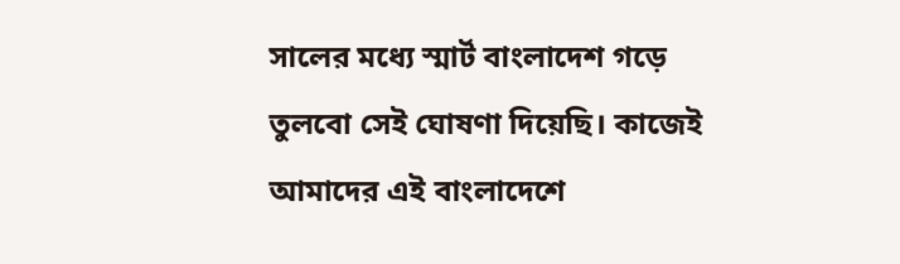সালের মধ্যে স্মার্ট বাংলাদেশ গড়ে তুলবো সেই ঘোষণা দিয়েছি। কাজেই আমাদের এই বাংলাদেশে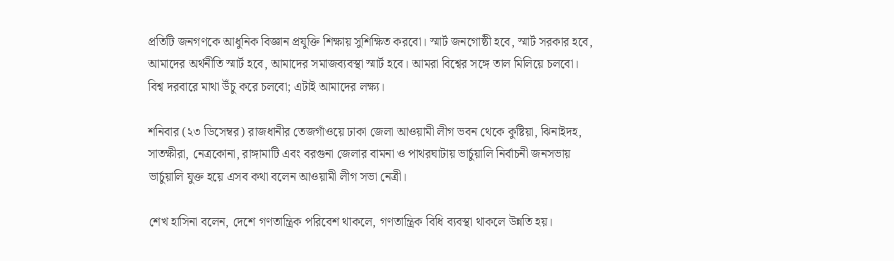প্রতিটি জনগণকে আধুনিক বিজ্ঞান প্রযুক্তি শিক্ষায় সুশিক্ষিত করবো। স্মার্ট জনগোষ্ঠী হবে, স্মার্ট সরকার হবে, আমাদের অর্থনীতি স্মার্ট হবে, আমাদের সমাজব্যবস্থা স্মার্ট হবে। আমরা বিশ্বের সঙ্গে তাল মিলিয়ে চলবো। বিশ্ব দরবারে মাথা উঁচু করে চলবো; এটাই আমাদের লক্ষ্য।

শনিবার (২৩ ডিসেম্বর) রাজধানীর তেজগাঁওয়ে ঢাকা জেলা আওয়ামী লীগ ভবন থেকে কুষ্টিয়া, ঝিনাইদহ, সাতক্ষীরা, নেত্রকোনা, রাঙ্গামাটি এবং বরগুনা জেলার বামনা ও পাথরঘাটায় ভার্চুয়ালি নির্বাচনী জনসভায় ভার্চুয়ালি যুক্ত হয়ে এসব কথা বলেন আওয়ামী লীগ সভা নেত্রী।

শেখ হাসিনা বলেন, দেশে গণতান্ত্রিক পরিবেশ থাকলে, গণতান্ত্রিক বিধি ব্যবস্থা থাকলে উন্নতি হয়।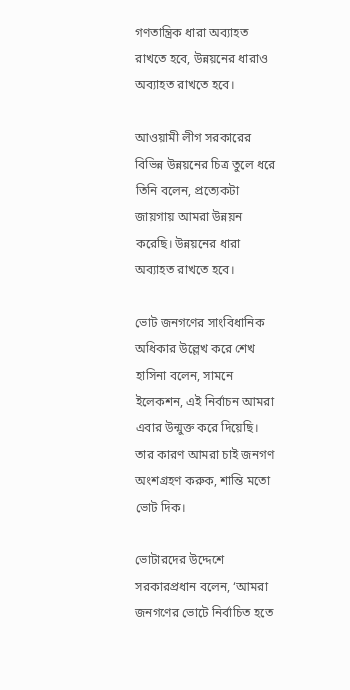গণতান্ত্রিক ধারা অব্যাহত রাখতে হবে, উন্নয়নের ধারাও অব্যাহত রাখতে হবে।

আওয়ামী লীগ সরকারের বিভিন্ন উন্নয়নের চিত্র তুলে ধরে তিনি বলেন, প্রত্যেকটা জায়গায় আমরা উন্নয়ন করেছি। উন্নয়নের ধারা অব্যাহত রাখতে হবে।

ভোট জনগণের সাংবিধানিক অধিকার উল্লেখ করে শেখ হাসিনা বলেন, সামনে ইলেকশন, এই নির্বাচন আমরা এবার উন্মুক্ত করে দিয়েছি। তার কারণ আমরা চাই জনগণ অংশগ্রহণ করুক, শান্তি মতো ভোট দিক।

ভোটারদের উদ্দেশে সরকারপ্রধান বলেন, ‘আমরা জনগণের ভোটে নির্বাচিত হতে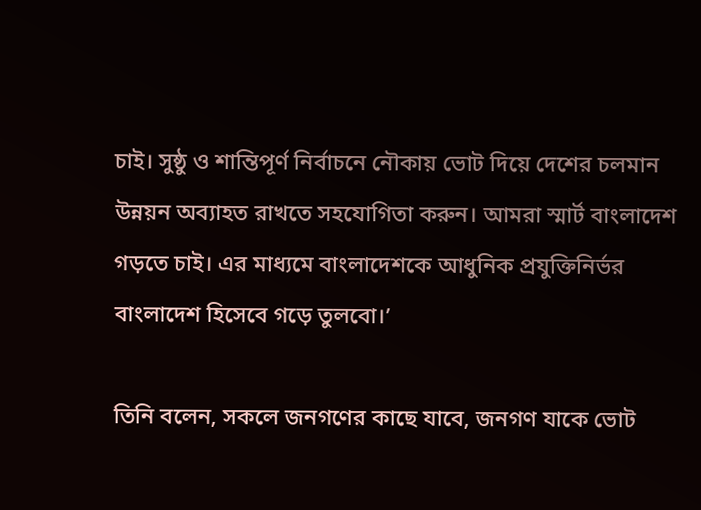চাই। সুষ্ঠু ও শান্তিপূর্ণ নির্বাচনে নৌকায় ভোট দিয়ে দেশের চলমান উন্নয়ন অব্যাহত রাখতে সহযোগিতা করুন। আমরা স্মার্ট বাংলাদেশ গড়তে চাই। এর মাধ্যমে বাংলাদেশকে আধুনিক প্রযুক্তিনির্ভর বাংলাদেশ হিসেবে গড়ে তুলবো।’

তিনি বলেন, সকলে জনগণের কাছে যাবে, জনগণ যাকে ভোট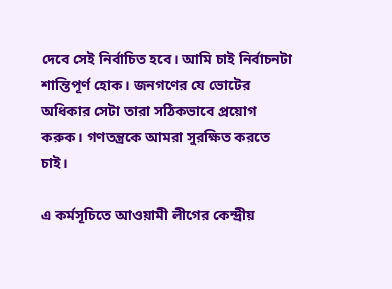দেবে সেই নির্বাচিত হবে। আমি চাই নির্বাচনটা শান্তিপূর্ণ হোক। জনগণের যে ভোটের অধিকার সেটা তারা সঠিকভাবে প্রয়োগ করুক। গণতন্ত্রকে আমরা সুরক্ষিত করতে চাই।

এ কর্মসূচিতে আওয়ামী লীগের কেন্দ্রীয়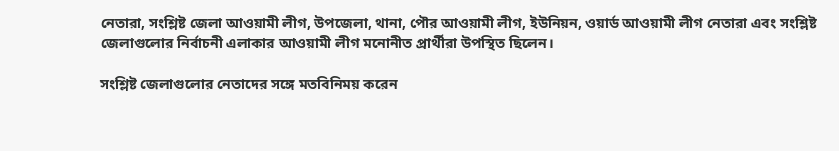নেতারা, সংশ্লিষ্ট জেলা আওয়ামী লীগ, উপজেলা, থানা, পৌর আওয়ামী লীগ, ইউনিয়ন, ওয়ার্ড আওয়ামী লীগ নেতারা এবং সংশ্লিষ্ট জেলাগুলোর নির্বাচনী এলাকার আওয়ামী লীগ মনোনীত প্রার্থীরা উপস্থিত ছিলেন।

সংশ্লিষ্ট জেলাগুলোর নেতাদের সঙ্গে মতবিনিময় করেন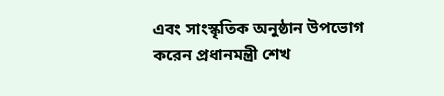এবং সাংস্কৃতিক অনুষ্ঠান উপভোগ করেন প্রধানমন্ত্রী শেখ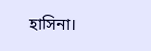হাসিনা।